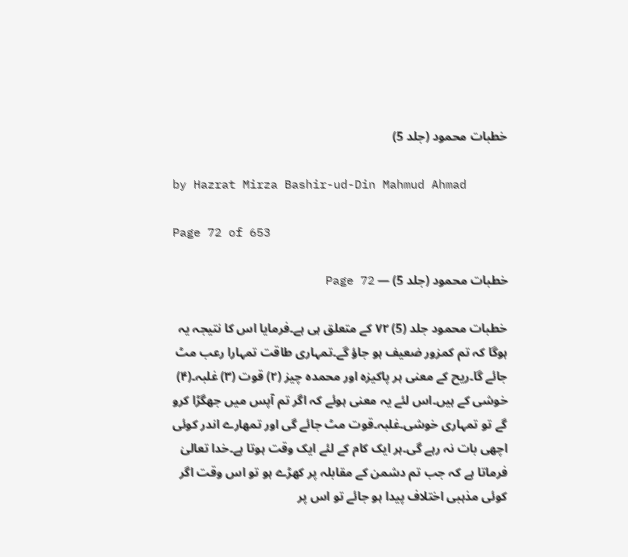خطبات محمود (جلد 5)

by Hazrat Mirza Bashir-ud-Din Mahmud Ahmad

Page 72 of 653

خطبات محمود (جلد 5) — Page 72

خطبات محمود جلد (5) ۷۲ کے متعلق ہی ہے۔فرمایا اس کا نتیجہ یہ ہوگا کہ تم کمزور ضعیف ہو جاؤ گے۔تمہاری طاقت تمہارا رعب مٹ جائے گا۔ریح کے معنی ہر پاکیزہ اور محمدہ چیز (۲) قوت (۳) غلبہ۔(۴) خوشی کے ہیں۔اس لئے یہ معنی ہوئے کہ اگر تم آپس میں جھگڑا کرو گے تو تمہاری خوشی۔غلبہ۔قوت مٹ جائے گی اور تمھارے اندر کوئی اچھی بات نہ رہے گی۔ہر ایک کام کے لئے ایک وقت ہوتا ہے۔خدا تعالیٰ فرماتا ہے کہ جب تم دشمن کے مقابلہ پر کھڑے ہو تو اس وقت اگر کوئی مذہبی اختلاف پیدا ہو جائے تو اس پر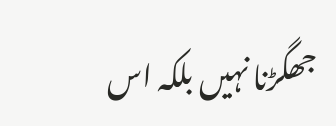جھگڑنا نہیں بلکہ اس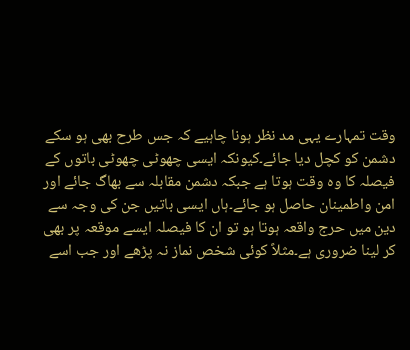وقت تمہارے یہی مد نظر ہونا چاہیے کہ جس طرح بھی ہو سکے دشمن کو کچل دیا جائے۔کیونکہ ایسی چھوٹی چھوٹی باتوں کے فیصلہ کا وہ وقت ہوتا ہے جبکہ دشمن مقابلہ سے بھاگ جائے اور امن واطمینان حاصل ہو جائے۔ہاں ایسی باتیں جن کی وجہ سے دین میں حرج واقعہ ہوتا ہو تو ان کا فیصلہ ایسے موقعہ پر بھی کر لینا ضروری ہے۔مثلاً کوئی شخص نماز نہ پڑھے اور جب اسے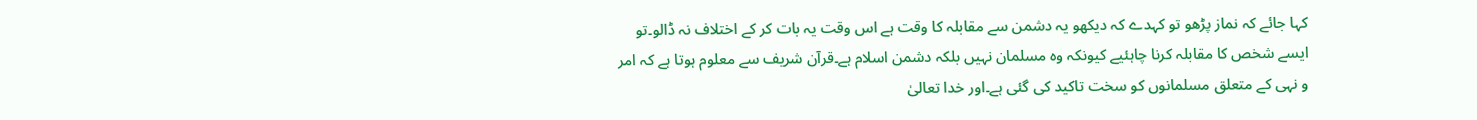کہا جائے کہ نماز پڑھو تو کہدے کہ دیکھو یہ دشمن سے مقابلہ کا وقت ہے اس وقت یہ بات کر کے اختلاف نہ ڈالو۔تو ایسے شخص کا مقابلہ کرنا چاہئیے کیونکہ وہ مسلمان نہیں بلکہ دشمن اسلام ہے۔قرآن شریف سے معلوم ہوتا ہے کہ امر و نہی کے متعلق مسلمانوں کو سخت تاکید کی گئی ہے۔اور خدا تعالیٰ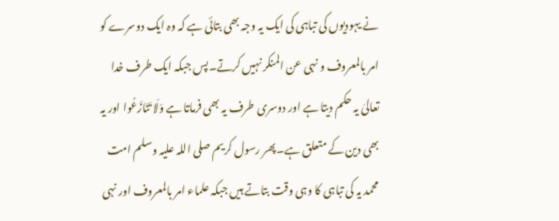نے یہودیوں کی تباہی کی ایک یہ وجہ بھی بتائی ہے کہ وہ ایک دوسرے کو امر بالمعروف و نہی عن المنکر نہیں کرتے۔پس جبکہ ایک طرف خدا تعالیٰ یہ حکم دیتا ہے اور دوسری طرف یہ بھی فرماتا ہے وَلَا تَنَازَعُوا اور یہ بھی دین کے متعلق ہے۔پھر رسول کریم صلی اللہ علیہ وسلم امت محمد یہ کی تباہی کا وہی وقت بتاتے ہیں جبکہ علماء امر بالمعروف اور نہی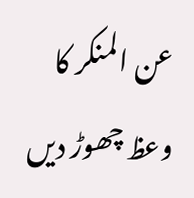عن المنکر کا وعظ چھوڑ دیں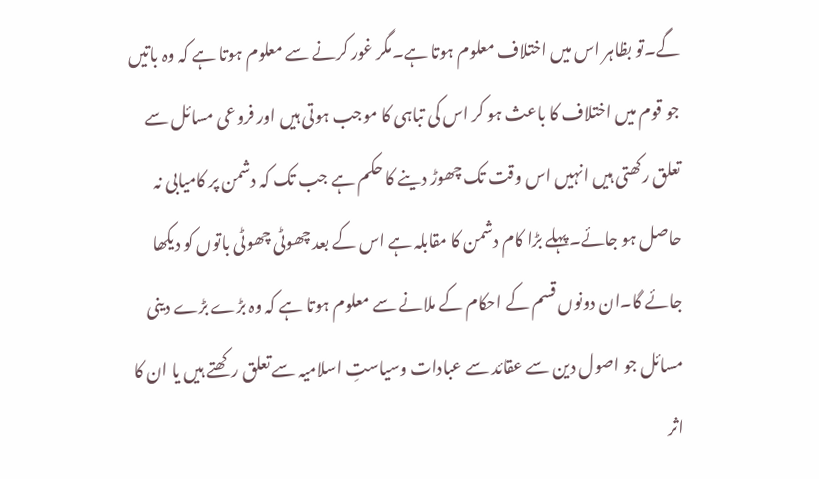گے۔تو بظاہر اس میں اختلاف معلوم ہوتا ہے۔مگر غور کرنے سے معلوم ہوتا ہے کہ وہ باتیں جو قوم میں اختلاف کا باعث ہو کر اس کی تباہی کا موجب ہوتی ہیں اور فروعی مسائل سے تعلق رکھتی ہیں انہیں اس وقت تک چھوڑ دینے کا حکم ہے جب تک کہ دشمن پر کامیابی نہ حاصل ہو جائے۔پہلے بڑا کام دشمن کا مقابلہ ہے اس کے بعد چھوٹی چھوٹی باتوں کو دیکھا جائے گا۔ان دونوں قسم کے احکام کے ملانے سے معلوم ہوتا ہے کہ وہ بڑے بڑے دینی مسائل جو اصول دین سے عقائد سے عبادات وسیاستِ اسلامیہ سے تعلق رکھتے ہیں یا ان کا اثر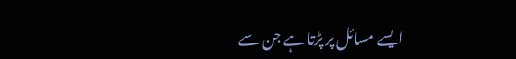ایسے مسائل پر پڑتا ہے جن سے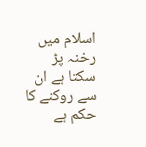اسلام میں رخنہ پڑ سکتا ہے ان سے روکنے کا حکم ہے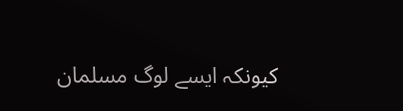کیونکہ ایسے لوگ مسلمان